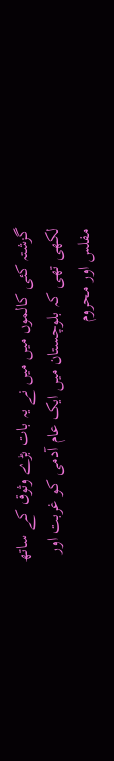گزشتہ کئی کالموں میں میں نے یہ بات بڑے وثوق کے ساتھ لکھی تھی کہ بلوچستان میں ایک عام آدمی کو غربت اور مفلس اور محروم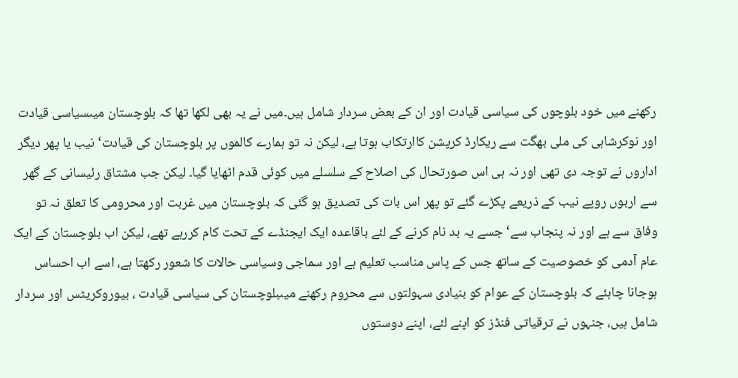رکھنے میں خود بلوچوں کی سیاسی قیادت اور ان کے بعض سردار شامل ہیں۔میں نے یہ بھی لکھا تھا کہ بلوچستان میںسیاسی قیادت اور نوکرشاہی کی ملی بھگت سے ریکارڈ کرپشن کاارتکاب ہوتا ہے، لیکن نہ تو ہمارے کالموں پر بلوچستان کی قیادت‘ نیب یا پھر دیگر اداروں نے توجہ دی تھی اور نہ ہی اس صورتحال کی اصلاح کے سلسلے میں کوئی قدم اٹھایا گیا۔ لیکن جب مشتاق رئیسانی کے گھر سے اربوں روپے نیب کے ذریعے پکڑے گئے تو پھر اس بات کی تصدیق ہو گئی کہ بلوچستان میں غربت اور محرومی کا تعلق نہ تو وفاق سے ہے اور نہ پنجاب سے‘ جسے یہ بد نام کرنے کے لئے باقاعدہ ایک ایجنڈے کے تحت کام کررہے تھے، لیکن اب بلوچستان کے ایک عام آدمی کو خصوصیت کے ساتھ جس کے پاس مناسب تعلیم ہے اور سماجی وسیاسی حالات کا شعور رکھتا ہے، اسے اب احساس ہوجانا چاہئے کہ بلوچستان کے عوام کو بنیادی سہولتوں سے محروم رکھنے میںبلوچستان کی سیاسی قیادت ، بیوروکریٹس اور سردار شامل ہیں، جنہوں نے ترقیاتی فنڈز کو اپنے لئے، اپنے دوستوں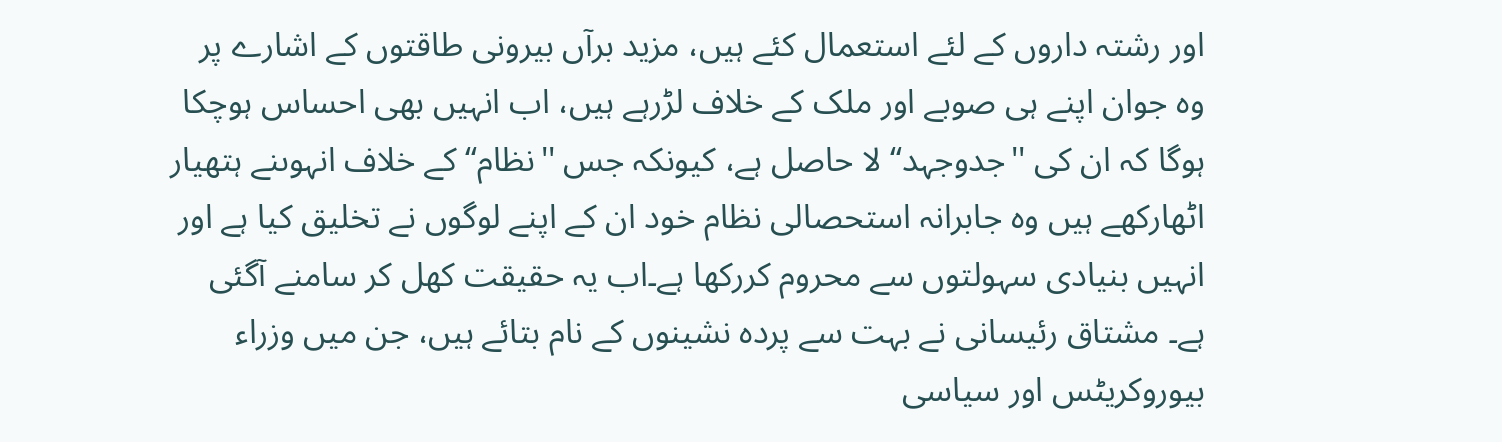اور رشتہ داروں کے لئے استعمال کئے ہیں، مزید برآں بیرونی طاقتوں کے اشارے پر وہ جوان اپنے ہی صوبے اور ملک کے خلاف لڑرہے ہیں، اب انہیں بھی احساس ہوچکا ہوگا کہ ان کی ''جدوجہد‘‘ لا حاصل ہے، کیونکہ جس ''نظام‘‘ کے خلاف انہوںنے ہتھیار اٹھارکھے ہیں وہ جابرانہ استحصالی نظام خود ان کے اپنے لوگوں نے تخلیق کیا ہے اور انہیں بنیادی سہولتوں سے محروم کررکھا ہے۔اب یہ حقیقت کھل کر سامنے آگئی ہے۔ مشتاق رئیسانی نے بہت سے پردہ نشینوں کے نام بتائے ہیں، جن میں وزراء بیوروکریٹس اور سیاسی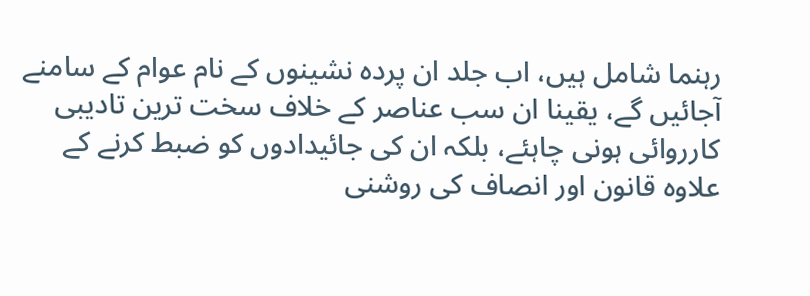رہنما شامل ہیں، اب جلد ان پردہ نشینوں کے نام عوام کے سامنے آجائیں گے، یقینا ان سب عناصر کے خلاف سخت ترین تادیبی کارروائی ہونی چاہئے، بلکہ ان کی جائیدادوں کو ضبط کرنے کے علاوہ قانون اور انصاف کی روشنی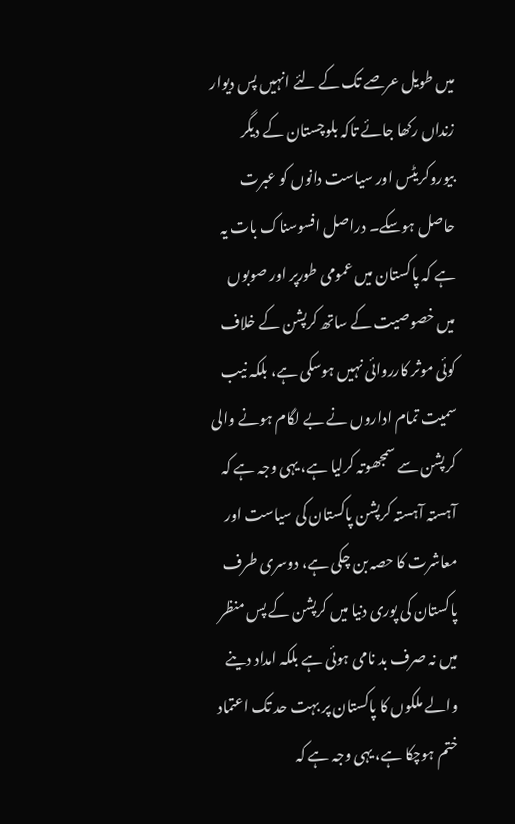میں طویل عرصے تک کے لئے انہیں پس دیوار زنداں رکھا جائے تاکہ بلوچستان کے دیگر بیوروکریٹس اور سیاست دانوں کو عبرت حاصل ہوسکے۔ دراصل افسوسناک بات یہ ہے کہ پاکستان میں عمومی طورپر اور صوبوں میں خصوصیت کے ساتھ کرپشن کے خلاف کوئی موثر کارروائی نہیں ہوسکی ہے، بلکہ نیب سمیت تمام اداروں نے بے لگام ہونے والی کرپشن سے سمجھوتہ کرلیا ہے، یہی وجہ ہے کہ آہستہ آہستہ کرپشن پاکستان کی سیاست اور معاشرت کا حصہ بن چکی ہے، دوسری طرف پاکستان کی پوری دنیا میں کرپشن کے پس منظر میں نہ صرف بد نامی ہوئی ہے بلکہ امداد دینے والے ملکوں کا پاکستان پر بہت حد تک اعتماد ختم ہوچکا ہے، یہی وجہ ہے کہ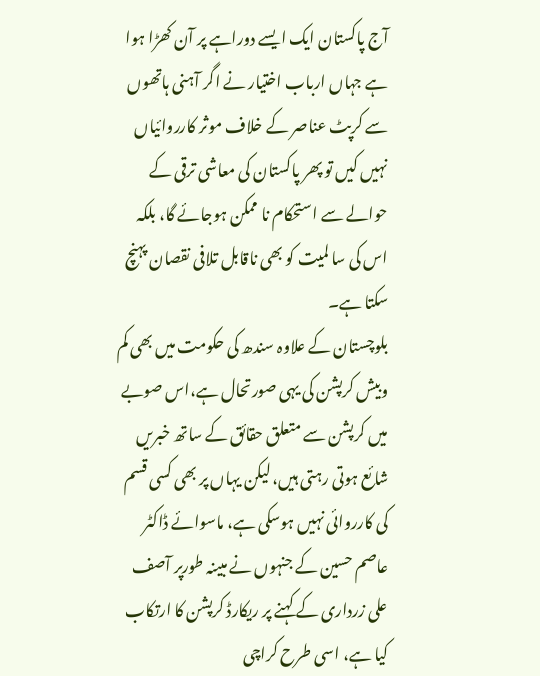آج پاکستان ایک ایسے دوراہے پر آن کھڑا ہوا ہے جہاں ارباب اختیار نے اگر آہنی ہاتھوں سے کرپٹ عناصر کے خلاف موثر کارروائیاں نہیں کیں تو پھر پاکستان کی معاشی ترقی کے حوالے سے استحکام نا ممکن ہوجائے گا، بلکہ اس کی سا لمیت کو بھی ناقابل تلافی نقصان پہنچ سکتا ہے۔
بلوچستان کے علاوہ سندھ کی حکومت میں بھی کم وبیش کرپشن کی یہی صورتحال ہے،اس صوبے میں کرپشن سے متعلق حقائق کے ساتھ خبریں شائع ہوتی رہتی ہیں، لیکن یہاں پر بھی کسی قسم کی کارروائی نہیں ہوسکی ہے، ماسوائے ڈاکٹر عاصم حسین کے جنہوں نے مبینہ طورپر آصف علی زرداری کے کہنے پر ریکارڈ کرپشن کا ارتکاب کیا ہے، اسی طرح کراچی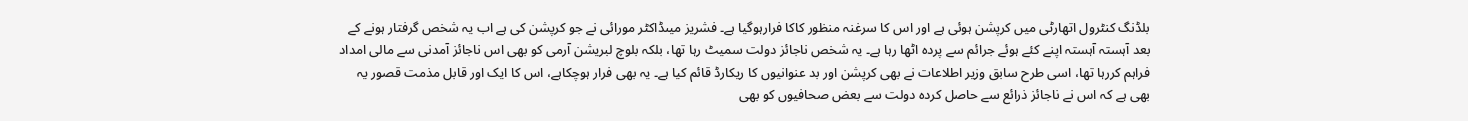بلڈنگ کنٹرول اتھارٹی میں کرپشن ہوئی ہے اور اس کا سرغنہ منظور کاکا فرارہوگیا ہے۔ فشریز میںڈاکٹر مورائی نے جو کرپشن کی ہے اب یہ شخص گرفتار ہونے کے بعد آہستہ آہستہ اپنے کئے ہوئے جرائم سے پردہ اٹھا رہا ہے۔ یہ شخص ناجائز دولت سمیٹ رہا تھا، بلکہ بلوچ لبریشن آرمی کو بھی اس ناجائز آمدنی سے مالی امداد فراہم کررہا تھا، اسی طرح سابق وزیر اطلاعات نے بھی کرپشن اور بد عنوانیوں کا ریکارڈ قائم کیا ہے۔ یہ بھی فرار ہوچکاہے، اس کا ایک اور قابل مذمت قصور یہ بھی ہے کہ اس نے ناجائز ذرائع سے حاصل کردہ دولت سے بعض صحافیوں کو بھی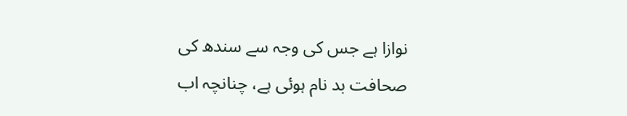نوازا ہے جس کی وجہ سے سندھ کی صحافت بد نام ہوئی ہے، چنانچہ اب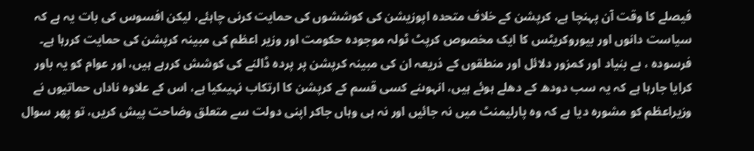فیصلے کا وقت آن پہنچا ہے، کرپشن کے خلاف متحدہ اپوزیشن کی کوششوں کی حمایت کرنی چاہئے، لیکن افسوس کی بات یہ ہے کہ سیاست دانوں اور بیوروکریٹس کا ایک مخصوص کرپٹ ٹولہ موجودہ حکومت اور وزیر اعظم کی مبینہ کرپشن کی حمایت کررہا ہے۔ فرسودہ ، بے بنیاد اور کمزور دلائل اور منطقوں کے ذریعہ ان کی مبینہ کرپشن پر پردہ ڈالنے کی کوشش کررہے ہیں، اور عوام کو یہ باور کرایا جارہا ہے کہ یہ سب دودھ کے دھلے ہوئے ہیں، انہوںنے کسی قسم کے کرپشن کا ارتکاب نہیںکیا ہے، اس کے علاوہ ناداں حماتیوں نے وزیراعظم کو مشورہ دیا ہے کہ وہ پارلیمنٹ میں نہ جائیں اور نہ ہی وہاں جاکر اپنی دولت سے متعلق وضاحت پیش کریں، تو پھر سوال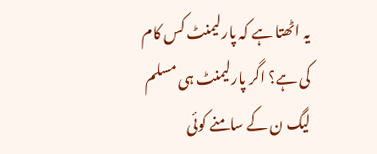یہ اٹھتا ہے کہ پارلیمنٹ کس کام کی ہے؟ اگر پارلیمنٹ ہی مسلم لیگ ن کے سامنے کوئی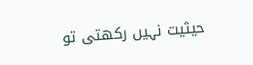حیثیت نہیں رکھتی تو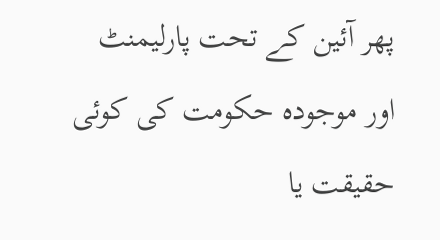پھر آئین کے تحت پارلیمنٹ اور موجودہ حکومت کی کوئی حقیقت یا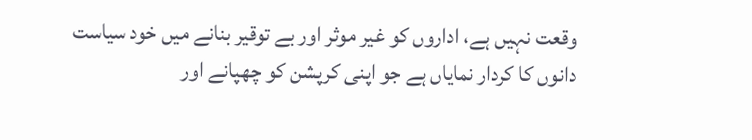وقعت نہیں ہے، اداروں کو غیر موثر اور بے توقیر بنانے میں خود سیاست دانوں کا کردار نمایاں ہے جو اپنی کرپشن کو چھپانے اور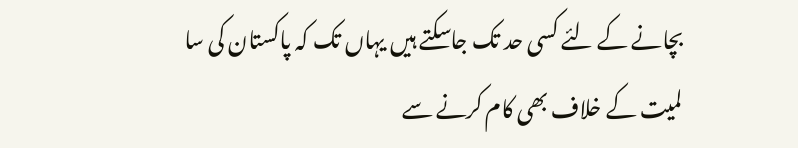بچانے کے لئے کسی حد تک جاسکتے ہیں یہاں تک کہ پاکستان کی سا لمیت کے خلاف بھی کام کرنے سے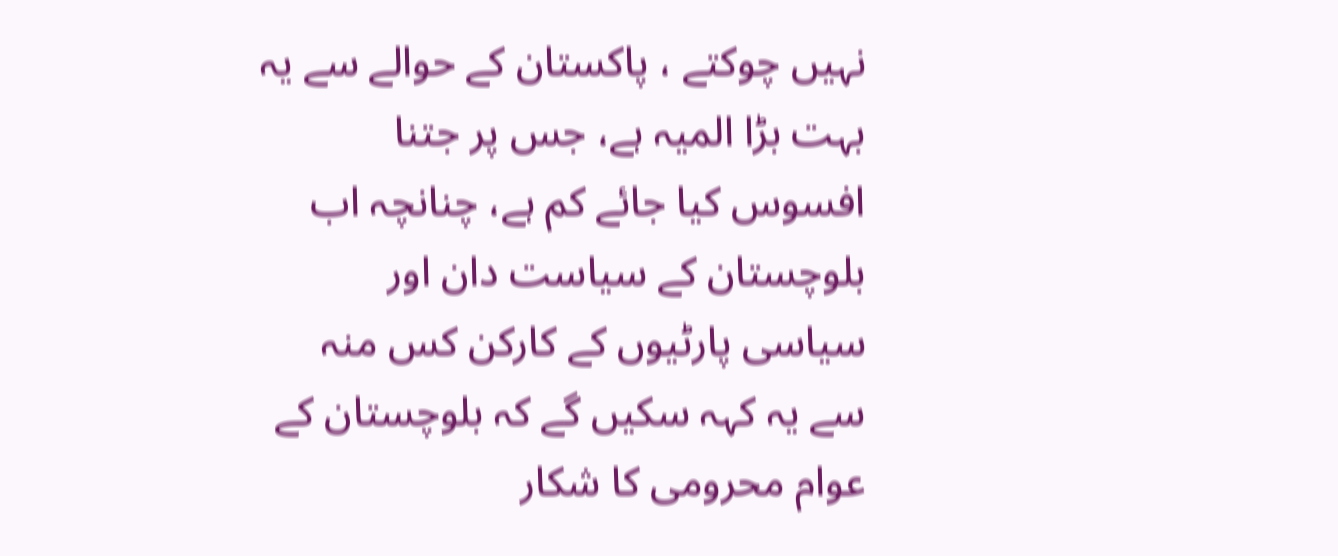نہیں چوکتے ، پاکستان کے حوالے سے یہ بہت بڑا المیہ ہے، جس پر جتنا افسوس کیا جائے کم ہے، چنانچہ اب بلوچستان کے سیاست دان اور سیاسی پارٹیوں کے کارکن کس منہ سے یہ کہہ سکیں گے کہ بلوچستان کے عوام محرومی کا شکار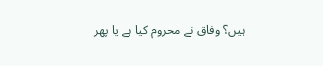ہیں؟ وفاق نے محروم کیا ہے یا پھر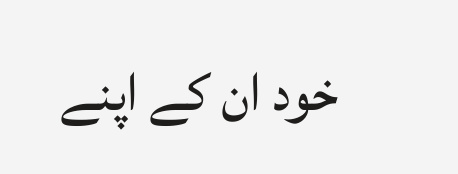خود ان کے اپنے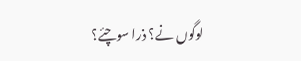لوگوں نے؟ ذرا سوچئے؟